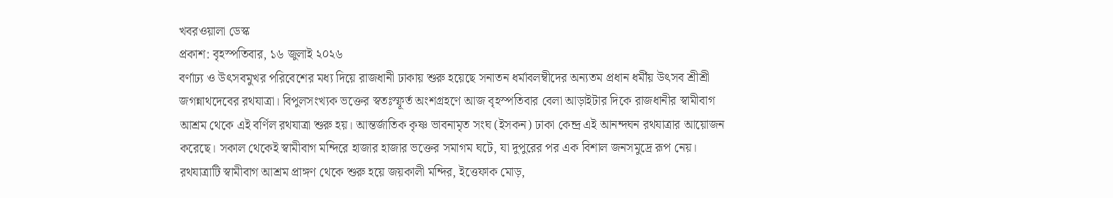খবরওয়ালা ডেস্ক
প্রকাশ: বৃহস্পতিবার, ১৬ জুলাই ২০২৬
বর্ণাঢ্য ও উৎসবমুখর পরিবেশের মধ্য দিয়ে রাজধানী ঢাকায় শুরু হয়েছে সনাতন ধর্মাবলম্বীদের অন্যতম প্রধান ধর্মীয় উৎসব শ্রীশ্রী জগন্নাথদেবের রথযাত্রা। বিপুলসংখ্যক ভক্তের স্বতঃস্ফূর্ত অংশগ্রহণে আজ বৃহস্পতিবার বেলা আড়াইটার দিকে রাজধানীর স্বামীবাগ আশ্রম থেকে এই বর্ণিল রথযাত্রা শুরু হয়। আন্তর্জাতিক কৃষ্ণ ভাবনামৃত সংঘ (ইসকন) ঢাকা কেন্দ্র এই আনন্দঘন রথযাত্রার আয়োজন করেছে। সকাল থেকেই স্বামীবাগ মন্দিরে হাজার হাজার ভক্তের সমাগম ঘটে, যা দুপুরের পর এক বিশাল জনসমুদ্রে রূপ নেয়।
রথযাত্রাটি স্বামীবাগ আশ্রম প্রাঙ্গণ থেকে শুরু হয়ে জয়কালী মন্দির, ইত্তেফাক মোড়,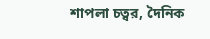শাপলা চত্বর, দৈনিক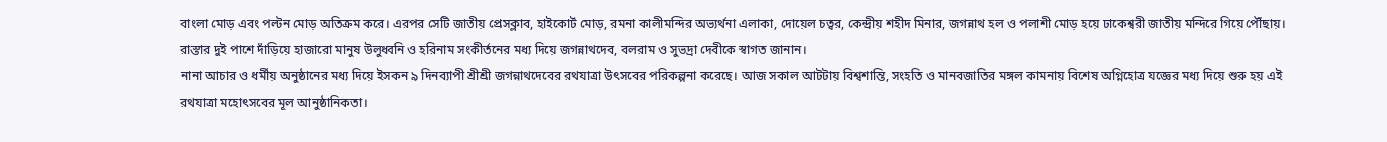বাংলা মোড় এবং পল্টন মোড় অতিক্রম করে। এরপর সেটি জাতীয় প্রেসক্লাব, হাইকোর্ট মোড়, রমনা কালীমন্দির অভ্যর্থনা এলাকা, দোয়েল চত্বর, কেন্দ্রীয় শহীদ মিনার, জগন্নাথ হল ও পলাশী মোড় হয়ে ঢাকেশ্বরী জাতীয় মন্দিরে গিয়ে পৌঁছায়। রাস্তার দুই পাশে দাঁড়িয়ে হাজারো মানুষ উলুধ্বনি ও হরিনাম সংকীর্তনের মধ্য দিয়ে জগন্নাথদেব, বলরাম ও সুভদ্রা দেবীকে স্বাগত জানান।
নানা আচার ও ধর্মীয় অনুষ্ঠানের মধ্য দিয়ে ইসকন ৯ দিনব্যাপী শ্রীশ্রী জগন্নাথদেবের রথযাত্রা উৎসবের পরিকল্পনা করেছে। আজ সকাল আটটায় বিশ্বশান্তি, সংহতি ও মানবজাতির মঙ্গল কামনায় বিশেষ অগ্নিহোত্র যজ্ঞের মধ্য দিয়ে শুরু হয় এই রথযাত্রা মহোৎসবের মূল আনুষ্ঠানিকতা।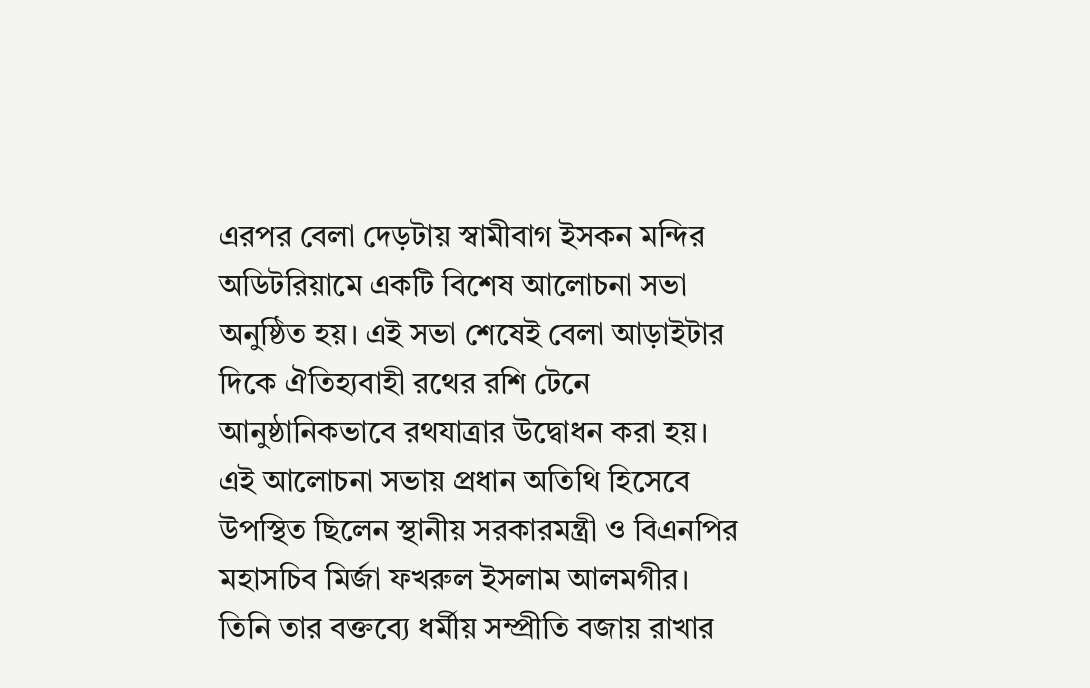এরপর বেলা দেড়টায় স্বামীবাগ ইসকন মন্দির অডিটরিয়ামে একটি বিশেষ আলোচনা সভা অনুষ্ঠিত হয়। এই সভা শেষেই বেলা আড়াইটার দিকে ঐতিহ্যবাহী রথের রশি টেনে আনুষ্ঠানিকভাবে রথযাত্রার উদ্বোধন করা হয়।
এই আলোচনা সভায় প্রধান অতিথি হিসেবে উপস্থিত ছিলেন স্থানীয় সরকারমন্ত্রী ও বিএনপির মহাসচিব মির্জা ফখরুল ইসলাম আলমগীর। তিনি তার বক্তব্যে ধর্মীয় সম্প্রীতি বজায় রাখার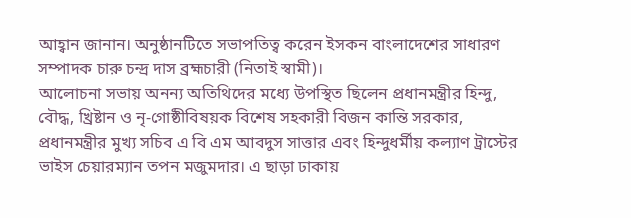আহ্বান জানান। অনুষ্ঠানটিতে সভাপতিত্ব করেন ইসকন বাংলাদেশের সাধারণ সম্পাদক চারু চন্দ্র দাস ব্রহ্মচারী (নিতাই স্বামী)।
আলোচনা সভায় অনন্য অতিথিদের মধ্যে উপস্থিত ছিলেন প্রধানমন্ত্রীর হিন্দু, বৌদ্ধ, খ্রিষ্টান ও নৃ-গোষ্ঠীবিষয়ক বিশেষ সহকারী বিজন কান্তি সরকার, প্রধানমন্ত্রীর মুখ্য সচিব এ বি এম আবদুস সাত্তার এবং হিন্দুধর্মীয় কল্যাণ ট্রাস্টের ভাইস চেয়ারম্যান তপন মজুমদার। এ ছাড়া ঢাকায়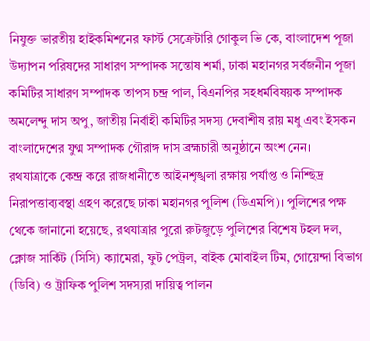নিযুক্ত ভারতীয় হাইকমিশনের ফার্স্ট সেক্রেটারি গোকুল ভি কে, বাংলাদেশ পূজা উদ্যাপন পরিষদের সাধারণ সম্পাদক সন্তোষ শর্মা, ঢাকা মহানগর সর্বজনীন পূজা কমিটির সাধারণ সম্পাদক তাপস চন্দ্র পাল, বিএনপির সহধর্মবিষয়ক সম্পাদক অমলেন্দু দাস অপু, জাতীয় নির্বাহী কমিটির সদস্য দেবাশীষ রায় মধু এবং ইসকন বাংলাদেশের যুগ্ম সম্পাদক গৌরাঙ্গ দাস ব্রহ্মচারী অনুষ্ঠানে অংশ নেন।
রথযাত্রাকে কেন্দ্র করে রাজধানীতে আইনশৃঙ্খলা রক্ষায় পর্যাপ্ত ও নিশ্ছিদ্র নিরাপত্তাব্যবস্থা গ্রহণ করেছে ঢাকা মহানগর পুলিশ (ডিএমপি)। পুলিশের পক্ষ থেকে জানানো হয়েছে, রথযাত্রার পুরো রুটজুড়ে পুলিশের বিশেষ টহল দল, ক্লোজ সার্কিট (সিসি) ক্যামেরা, ফুট পেট্রল, বাইক মোবাইল টিম, গোয়েন্দা বিভাগ (ডিবি) ও ট্রাফিক পুলিশ সদস্যরা দায়িত্ব পালন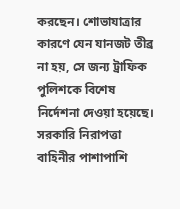করছেন। শোভাযাত্রার কারণে যেন যানজট তীব্র না হয়, সে জন্য ট্রাফিক পুলিশকে বিশেষ নির্দেশনা দেওয়া হয়েছে। সরকারি নিরাপত্তা বাহিনীর পাশাপাশি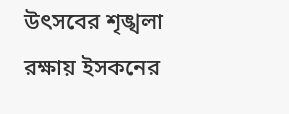উৎসবের শৃঙ্খলা রক্ষায় ইসকনের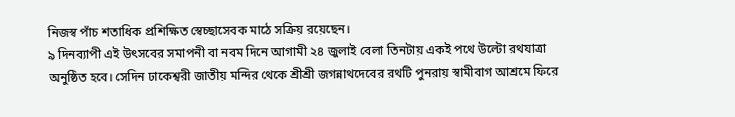নিজস্ব পাঁচ শতাধিক প্রশিক্ষিত স্বেচ্ছাসেবক মাঠে সক্রিয় রয়েছেন।
৯ দিনব্যাপী এই উৎসবের সমাপনী বা নবম দিনে আগামী ২৪ জুলাই বেলা তিনটায় একই পথে উল্টো রথযাত্রা অনুষ্ঠিত হবে। সেদিন ঢাকেশ্বরী জাতীয় মন্দির থেকে শ্রীশ্রী জগন্নাথদেবের রথটি পুনরায় স্বামীবাগ আশ্রমে ফিরে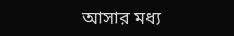আসার মধ্য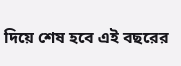দিয়ে শেষ হবে এই বছরের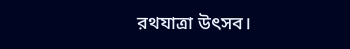রথযাত্রা উৎসব।